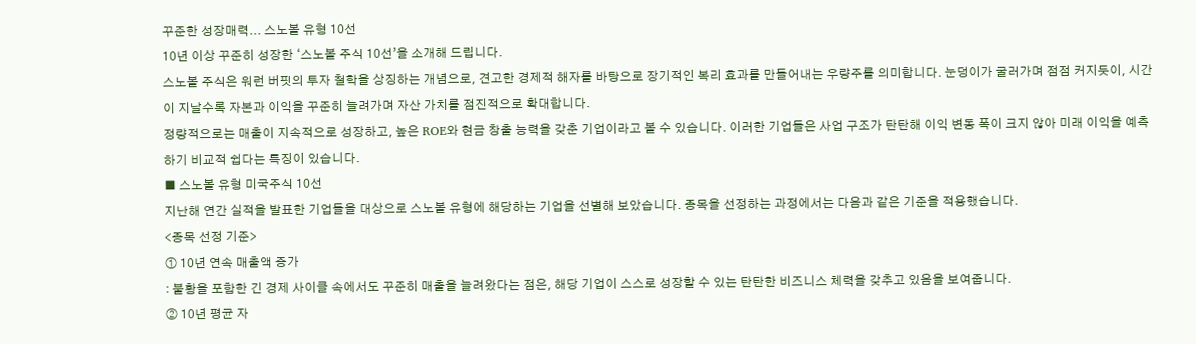꾸준한 성장매력... 스노볼 유형 10선
10년 이상 꾸준히 성장한 ‘스노볼 주식 10선’을 소개해 드립니다.
스노볼 주식은 워런 버핏의 투자 철학을 상징하는 개념으로, 견고한 경제적 해자를 바탕으로 장기적인 복리 효과를 만들어내는 우량주를 의미합니다. 눈덩이가 굴러가며 점점 커지듯이, 시간이 지날수록 자본과 이익을 꾸준히 늘려가며 자산 가치를 점진적으로 확대합니다.
정량적으로는 매출이 지속적으로 성장하고, 높은 ROE와 현금 창출 능력을 갖춘 기업이라고 볼 수 있습니다. 이러한 기업들은 사업 구조가 탄탄해 이익 변동 폭이 크지 않아 미래 이익을 예측하기 비교적 쉽다는 특징이 있습니다.
■ 스노볼 유형 미국주식 10선
지난해 연간 실적을 발표한 기업들을 대상으로 스노볼 유형에 해당하는 기업을 선별해 보았습니다. 종목을 선정하는 과정에서는 다음과 같은 기준을 적용했습니다.
<종목 선정 기준>
① 10년 연속 매출액 증가
: 불황을 포함한 긴 경제 사이클 속에서도 꾸준히 매출을 늘려왔다는 점은, 해당 기업이 스스로 성장할 수 있는 탄탄한 비즈니스 체력을 갖추고 있음을 보여줍니다.
② 10년 평균 자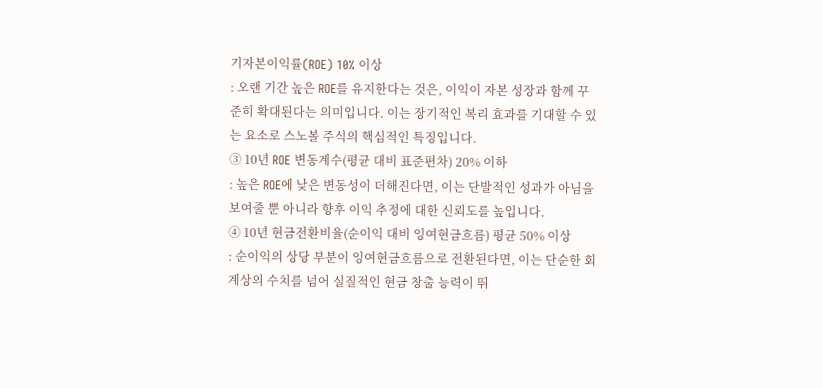기자본이익률(ROE) 10% 이상
: 오랜 기간 높은 ROE를 유지한다는 것은, 이익이 자본 성장과 함께 꾸준히 확대된다는 의미입니다. 이는 장기적인 복리 효과를 기대할 수 있는 요소로 스노볼 주식의 핵심적인 특징입니다.
③ 10년 ROE 변동계수(평균 대비 표준편차) 20% 이하
: 높은 ROE에 낮은 변동성이 더해진다면, 이는 단발적인 성과가 아님을 보여줄 뿐 아니라 향후 이익 추정에 대한 신뢰도를 높입니다.
④ 10년 현금전환비율(순이익 대비 잉여현금흐름) 평균 50% 이상
: 순이익의 상당 부분이 잉여현금흐름으로 전환된다면, 이는 단순한 회계상의 수치를 넘어 실질적인 현금 창출 능력이 뛰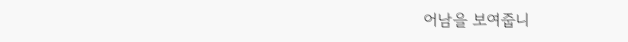어남을 보여줍니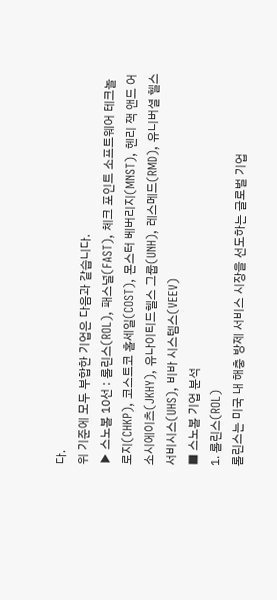다.
위 기준에 모두 부합한 기업은 다음과 같습니다.
▶ 스노볼 10선 : 롤린스(ROL), 패스널(FAST), 체크 포인트 소프트웨어 테크놀로지(CHKP), 코스트코 홀세일(COST), 몬스터 베버리지(MNST), 헨리 잭 앤드 어소시에이츠(JKHY), 유나이티드헬스 그룹(UNH), 레스메드(RMD), 유니버셜 헬스 서비시스(UHS), 비바 시스템스(VEEV)
■ 스노볼 기업 분석
1. 롤린스(ROL)
롤린스는 미국 내 해충 방제 서비스 시장을 선도하는 글로벌 기업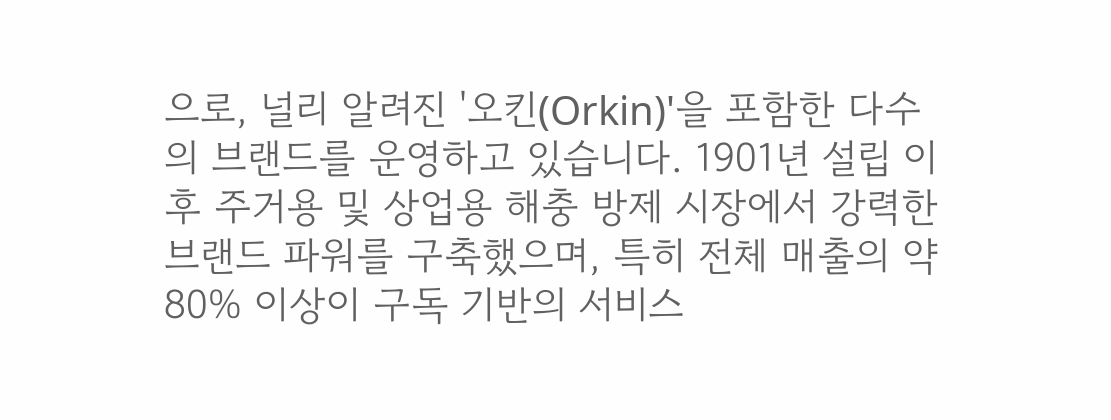으로, 널리 알려진 '오킨(Orkin)'을 포함한 다수의 브랜드를 운영하고 있습니다. 1901년 설립 이후 주거용 및 상업용 해충 방제 시장에서 강력한 브랜드 파워를 구축했으며, 특히 전체 매출의 약 80% 이상이 구독 기반의 서비스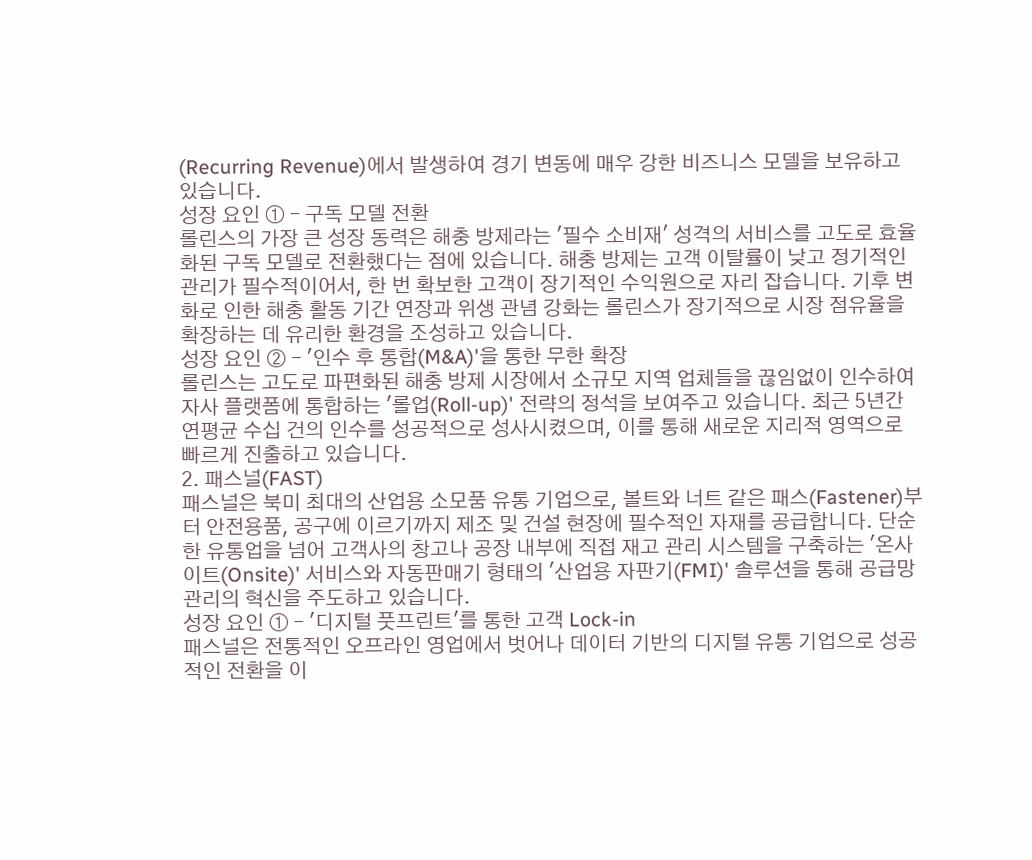(Recurring Revenue)에서 발생하여 경기 변동에 매우 강한 비즈니스 모델을 보유하고 있습니다.
성장 요인 ① – 구독 모델 전환
롤린스의 가장 큰 성장 동력은 해충 방제라는 '필수 소비재' 성격의 서비스를 고도로 효율화된 구독 모델로 전환했다는 점에 있습니다. 해충 방제는 고객 이탈률이 낮고 정기적인 관리가 필수적이어서, 한 번 확보한 고객이 장기적인 수익원으로 자리 잡습니다. 기후 변화로 인한 해충 활동 기간 연장과 위생 관념 강화는 롤린스가 장기적으로 시장 점유율을 확장하는 데 유리한 환경을 조성하고 있습니다.
성장 요인 ② – '인수 후 통합(M&A)'을 통한 무한 확장
롤린스는 고도로 파편화된 해충 방제 시장에서 소규모 지역 업체들을 끊임없이 인수하여 자사 플랫폼에 통합하는 '롤업(Roll-up)' 전략의 정석을 보여주고 있습니다. 최근 5년간 연평균 수십 건의 인수를 성공적으로 성사시켰으며, 이를 통해 새로운 지리적 영역으로 빠르게 진출하고 있습니다.
2. 패스널(FAST)
패스널은 북미 최대의 산업용 소모품 유통 기업으로, 볼트와 너트 같은 패스(Fastener)부터 안전용품, 공구에 이르기까지 제조 및 건설 현장에 필수적인 자재를 공급합니다. 단순한 유통업을 넘어 고객사의 창고나 공장 내부에 직접 재고 관리 시스템을 구축하는 '온사이트(Onsite)' 서비스와 자동판매기 형태의 '산업용 자판기(FMI)' 솔루션을 통해 공급망 관리의 혁신을 주도하고 있습니다.
성장 요인 ① – '디지털 풋프린트'를 통한 고객 Lock-in
패스널은 전통적인 오프라인 영업에서 벗어나 데이터 기반의 디지털 유통 기업으로 성공적인 전환을 이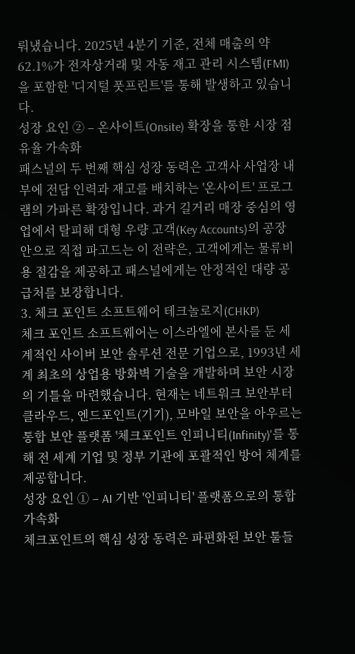뤄냈습니다. 2025년 4분기 기준, 전체 매출의 약 62.1%가 전자상거래 및 자동 재고 관리 시스템(FMI)을 포함한 '디지털 풋프린트'를 통해 발생하고 있습니다.
성장 요인 ② – 온사이트(Onsite) 확장을 통한 시장 점유율 가속화
패스널의 두 번째 핵심 성장 동력은 고객사 사업장 내부에 전담 인력과 재고를 배치하는 '온사이트' 프로그램의 가파른 확장입니다. 과거 길거리 매장 중심의 영업에서 탈피해 대형 우량 고객(Key Accounts)의 공장 안으로 직접 파고드는 이 전략은, 고객에게는 물류비용 절감을 제공하고 패스널에게는 안정적인 대량 공급처를 보장합니다.
3. 체크 포인트 소프트웨어 테크놀로지(CHKP)
체크 포인트 소프트웨어는 이스라엘에 본사를 둔 세계적인 사이버 보안 솔루션 전문 기업으로, 1993년 세계 최초의 상업용 방화벽 기술을 개발하며 보안 시장의 기틀을 마련했습니다. 현재는 네트워크 보안부터 클라우드, 엔드포인트(기기), 모바일 보안을 아우르는 통합 보안 플랫폼 '체크포인트 인피니티(Infinity)'를 통해 전 세계 기업 및 정부 기관에 포괄적인 방어 체계를 제공합니다.
성장 요인 ① – AI 기반 '인피니티' 플랫폼으로의 통합 가속화
체크포인트의 핵심 성장 동력은 파편화된 보안 툴들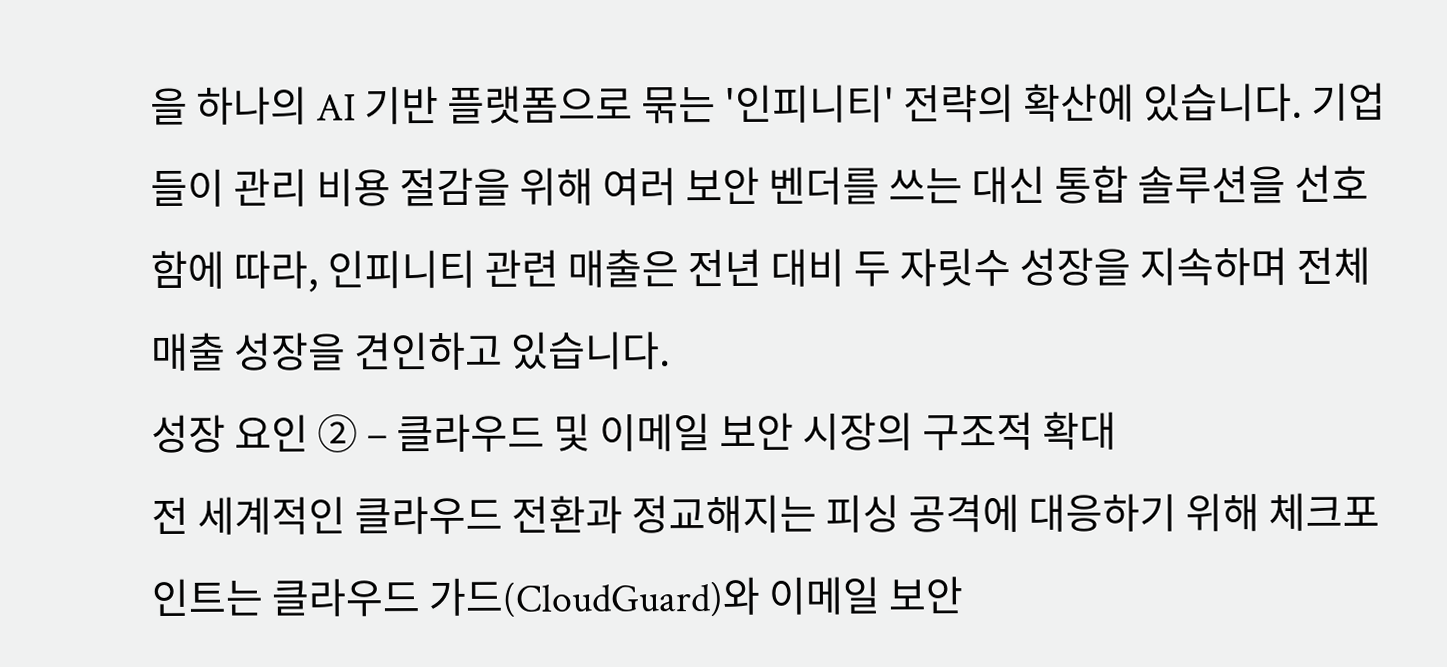을 하나의 AI 기반 플랫폼으로 묶는 '인피니티' 전략의 확산에 있습니다. 기업들이 관리 비용 절감을 위해 여러 보안 벤더를 쓰는 대신 통합 솔루션을 선호함에 따라, 인피니티 관련 매출은 전년 대비 두 자릿수 성장을 지속하며 전체 매출 성장을 견인하고 있습니다.
성장 요인 ② – 클라우드 및 이메일 보안 시장의 구조적 확대
전 세계적인 클라우드 전환과 정교해지는 피싱 공격에 대응하기 위해 체크포인트는 클라우드 가드(CloudGuard)와 이메일 보안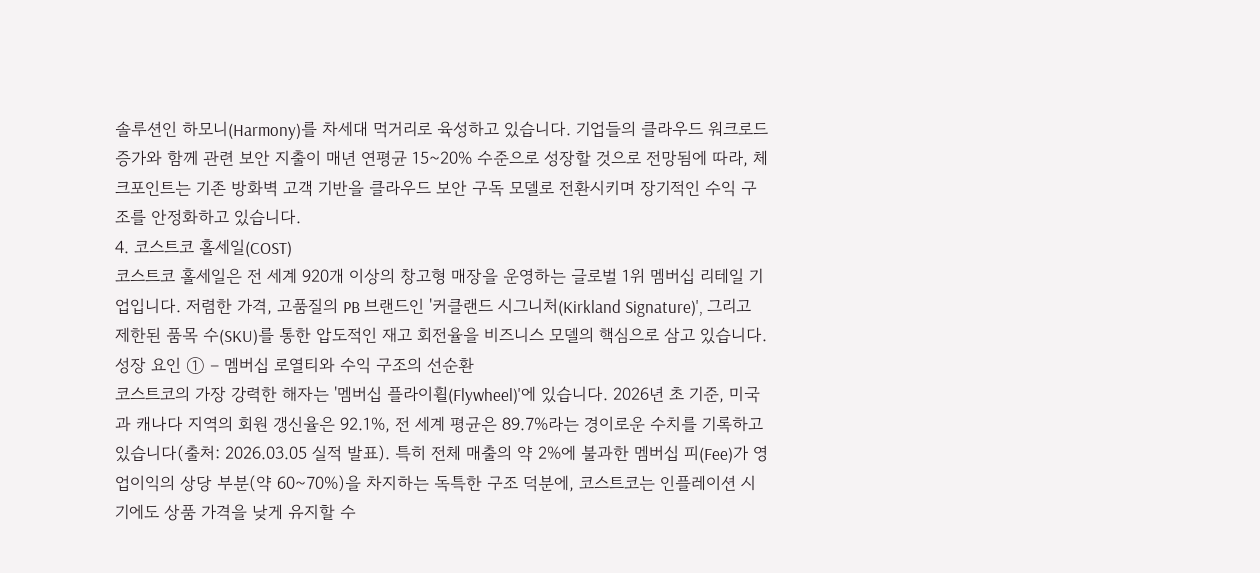솔루션인 하모니(Harmony)를 차세대 먹거리로 육성하고 있습니다. 기업들의 클라우드 워크로드 증가와 함께 관련 보안 지출이 매년 연평균 15~20% 수준으로 성장할 것으로 전망됨에 따라, 체크포인트는 기존 방화벽 고객 기반을 클라우드 보안 구독 모델로 전환시키며 장기적인 수익 구조를 안정화하고 있습니다.
4. 코스트코 홀세일(COST)
코스트코 홀세일은 전 세계 920개 이상의 창고형 매장을 운영하는 글로벌 1위 멤버십 리테일 기업입니다. 저렴한 가격, 고품질의 PB 브랜드인 '커클랜드 시그니처(Kirkland Signature)', 그리고 제한된 품목 수(SKU)를 통한 압도적인 재고 회전율을 비즈니스 모델의 핵심으로 삼고 있습니다.
성장 요인 ① – 멤버십 로열티와 수익 구조의 선순환
코스트코의 가장 강력한 해자는 '멤버십 플라이휠(Flywheel)'에 있습니다. 2026년 초 기준, 미국과 캐나다 지역의 회원 갱신율은 92.1%, 전 세계 평균은 89.7%라는 경이로운 수치를 기록하고 있습니다(출처: 2026.03.05 실적 발표). 특히 전체 매출의 약 2%에 불과한 멤버십 피(Fee)가 영업이익의 상당 부분(약 60~70%)을 차지하는 독특한 구조 덕분에, 코스트코는 인플레이션 시기에도 상품 가격을 낮게 유지할 수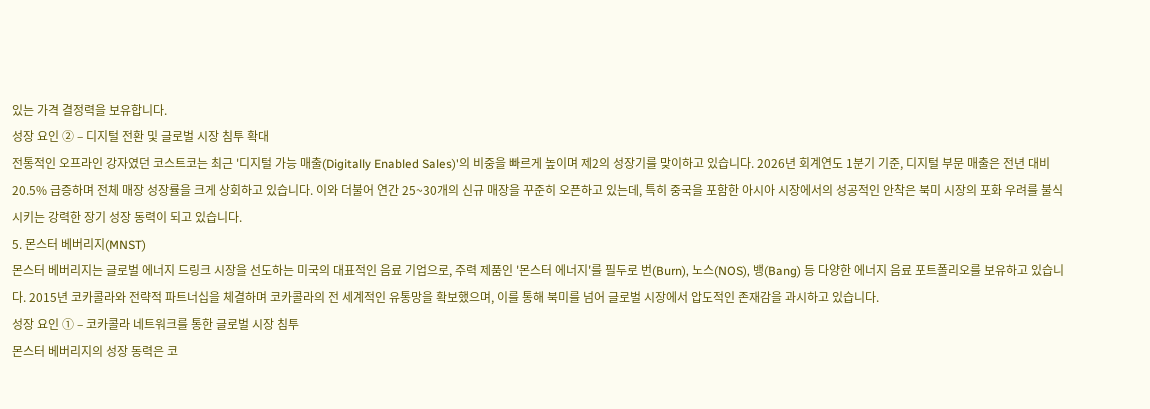있는 가격 결정력을 보유합니다.
성장 요인 ② – 디지털 전환 및 글로벌 시장 침투 확대
전통적인 오프라인 강자였던 코스트코는 최근 '디지털 가능 매출(Digitally Enabled Sales)'의 비중을 빠르게 높이며 제2의 성장기를 맞이하고 있습니다. 2026년 회계연도 1분기 기준, 디지털 부문 매출은 전년 대비 20.5% 급증하며 전체 매장 성장률을 크게 상회하고 있습니다. 이와 더불어 연간 25~30개의 신규 매장을 꾸준히 오픈하고 있는데, 특히 중국을 포함한 아시아 시장에서의 성공적인 안착은 북미 시장의 포화 우려를 불식시키는 강력한 장기 성장 동력이 되고 있습니다.
5. 몬스터 베버리지(MNST)
몬스터 베버리지는 글로벌 에너지 드링크 시장을 선도하는 미국의 대표적인 음료 기업으로, 주력 제품인 '몬스터 에너지'를 필두로 번(Burn), 노스(NOS), 뱅(Bang) 등 다양한 에너지 음료 포트폴리오를 보유하고 있습니다. 2015년 코카콜라와 전략적 파트너십을 체결하며 코카콜라의 전 세계적인 유통망을 확보했으며, 이를 통해 북미를 넘어 글로벌 시장에서 압도적인 존재감을 과시하고 있습니다.
성장 요인 ① – 코카콜라 네트워크를 통한 글로벌 시장 침투
몬스터 베버리지의 성장 동력은 코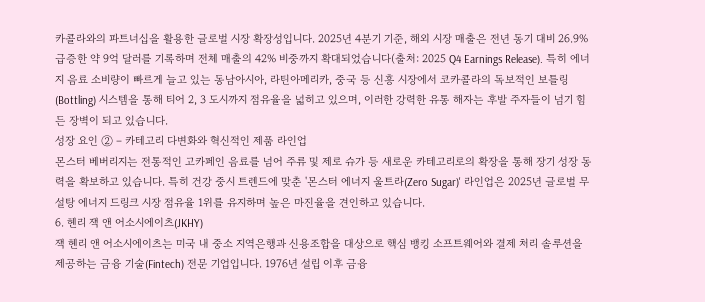카콜라와의 파트너십을 활용한 글로벌 시장 확장성입니다. 2025년 4분기 기준, 해외 시장 매출은 전년 동기 대비 26.9% 급증한 약 9억 달러를 기록하며 전체 매출의 42% 비중까지 확대되었습니다(출처: 2025 Q4 Earnings Release). 특히 에너지 음료 소비량이 빠르게 늘고 있는 동남아시아, 라틴아메리카, 중국 등 신흥 시장에서 코카콜라의 독보적인 보틀링(Bottling) 시스템을 통해 티어 2, 3 도시까지 점유율을 넓히고 있으며, 이러한 강력한 유통 해자는 후발 주자들이 넘기 힘든 장벽이 되고 있습니다.
성장 요인 ② – 카테고리 다변화와 혁신적인 제품 라인업
몬스터 베버리지는 전통적인 고카페인 음료를 넘어 주류 및 제로 슈가 등 새로운 카테고리로의 확장을 통해 장기 성장 동력을 확보하고 있습니다. 특히 건강 중시 트렌드에 맞춘 '몬스터 에너지 울트라(Zero Sugar)' 라인업은 2025년 글로벌 무설탕 에너지 드링크 시장 점유율 1위를 유지하며 높은 마진율을 견인하고 있습니다.
6. 헨리 잭 앤 어소시에이츠(JKHY)
잭 헨리 앤 어소시에이츠는 미국 내 중소 지역은행과 신용조합을 대상으로 핵심 뱅킹 소프트웨어와 결제 처리 솔루션을 제공하는 금융 기술(Fintech) 전문 기업입니다. 1976년 설립 이후 금융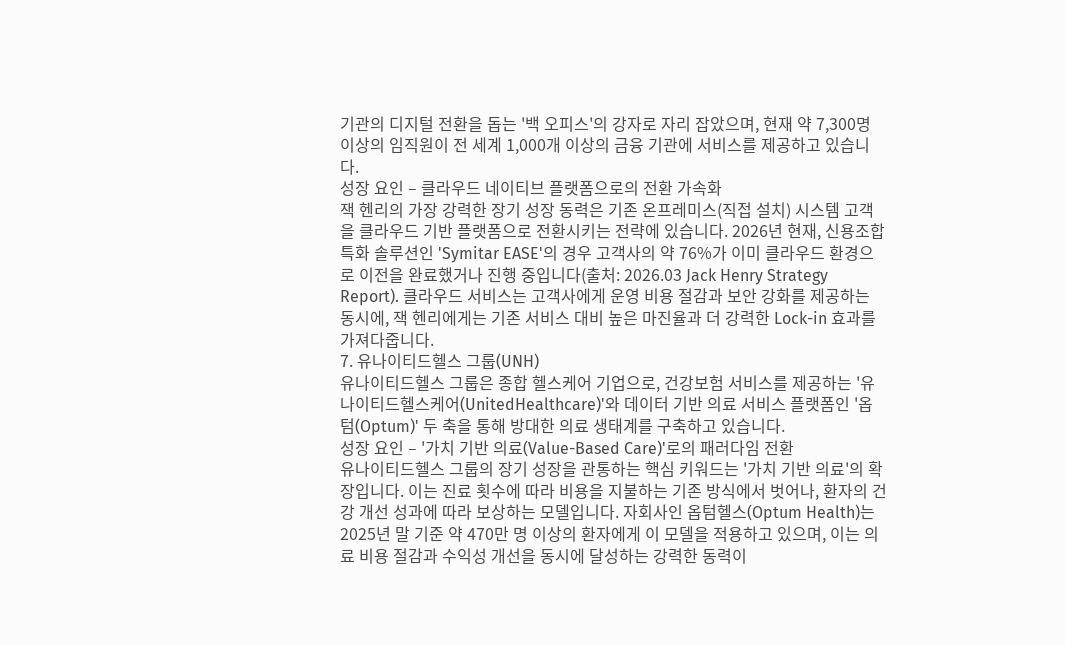기관의 디지털 전환을 돕는 '백 오피스'의 강자로 자리 잡았으며, 현재 약 7,300명 이상의 임직원이 전 세계 1,000개 이상의 금융 기관에 서비스를 제공하고 있습니다.
성장 요인 – 클라우드 네이티브 플랫폼으로의 전환 가속화
잭 헨리의 가장 강력한 장기 성장 동력은 기존 온프레미스(직접 설치) 시스템 고객을 클라우드 기반 플랫폼으로 전환시키는 전략에 있습니다. 2026년 현재, 신용조합 특화 솔루션인 'Symitar EASE'의 경우 고객사의 약 76%가 이미 클라우드 환경으로 이전을 완료했거나 진행 중입니다(출처: 2026.03 Jack Henry Strategy Report). 클라우드 서비스는 고객사에게 운영 비용 절감과 보안 강화를 제공하는 동시에, 잭 헨리에게는 기존 서비스 대비 높은 마진율과 더 강력한 Lock-in 효과를 가져다줍니다.
7. 유나이티드헬스 그룹(UNH)
유나이티드헬스 그룹은 종합 헬스케어 기업으로, 건강보험 서비스를 제공하는 '유나이티드헬스케어(UnitedHealthcare)'와 데이터 기반 의료 서비스 플랫폼인 '옵텀(Optum)' 두 축을 통해 방대한 의료 생태계를 구축하고 있습니다.
성장 요인 – '가치 기반 의료(Value-Based Care)'로의 패러다임 전환
유나이티드헬스 그룹의 장기 성장을 관통하는 핵심 키워드는 '가치 기반 의료'의 확장입니다. 이는 진료 횟수에 따라 비용을 지불하는 기존 방식에서 벗어나, 환자의 건강 개선 성과에 따라 보상하는 모델입니다. 자회사인 옵텀헬스(Optum Health)는 2025년 말 기준 약 470만 명 이상의 환자에게 이 모델을 적용하고 있으며, 이는 의료 비용 절감과 수익성 개선을 동시에 달성하는 강력한 동력이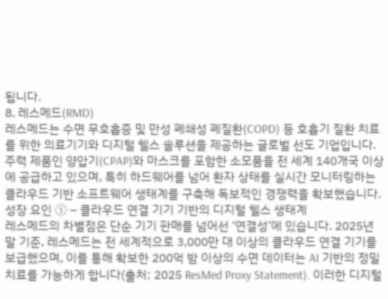됩니다.
8. 레스메드(RMD)
레스메드는 수면 무호흡증 및 만성 폐쇄성 폐질환(COPD) 등 호흡기 질환 치료를 위한 의료기기와 디지털 헬스 솔루션을 제공하는 글로벌 선도 기업입니다. 주력 제품인 양압기(CPAP)와 마스크를 포함한 소모품을 전 세계 140개국 이상에 공급하고 있으며, 특히 하드웨어를 넘어 환자 상태를 실시간 모니터링하는 클라우드 기반 소프트웨어 생태계를 구축해 독보적인 경쟁력을 확보했습니다.
성장 요인 ① – 클라우드 연결 기기 기반의 디지털 헬스 생태계
레스메드의 차별점은 단순 기기 판매를 넘어선 ‘연결성’에 있습니다. 2025년 말 기준, 레스메드는 전 세계적으로 3,000만 대 이상의 클라우드 연결 기기를 보급했으며, 이를 통해 확보한 200억 밤 이상의 수면 데이터는 AI 기반의 정밀 치료를 가능하게 합니다(출처: 2025 ResMed Proxy Statement). 이러한 디지털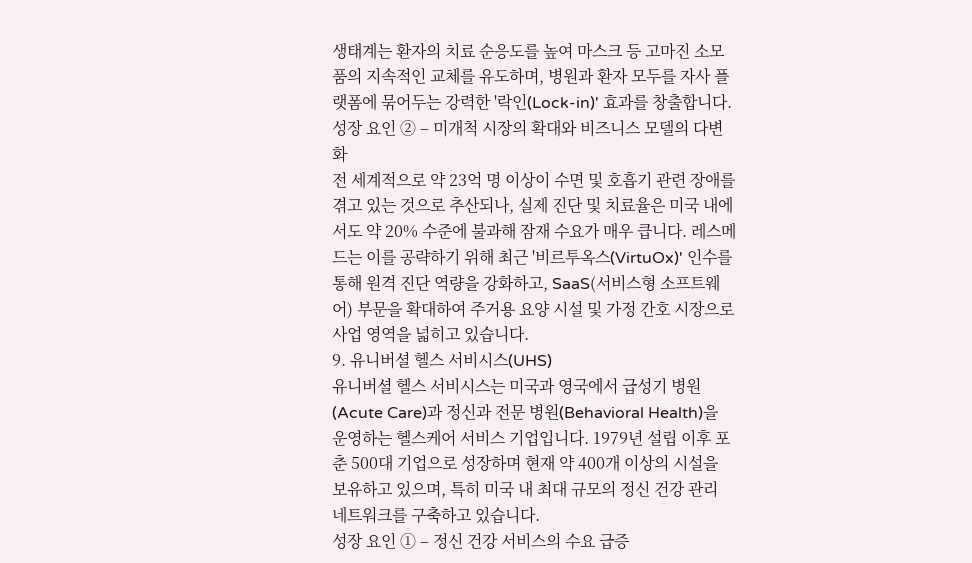생태계는 환자의 치료 순응도를 높여 마스크 등 고마진 소모품의 지속적인 교체를 유도하며, 병원과 환자 모두를 자사 플랫폼에 묶어두는 강력한 '락인(Lock-in)' 효과를 창출합니다.
성장 요인 ② – 미개척 시장의 확대와 비즈니스 모델의 다변화
전 세계적으로 약 23억 명 이상이 수면 및 호흡기 관련 장애를 겪고 있는 것으로 추산되나, 실제 진단 및 치료율은 미국 내에서도 약 20% 수준에 불과해 잠재 수요가 매우 큽니다. 레스메드는 이를 공략하기 위해 최근 '비르투옥스(VirtuOx)' 인수를 통해 원격 진단 역량을 강화하고, SaaS(서비스형 소프트웨어) 부문을 확대하여 주거용 요양 시설 및 가정 간호 시장으로 사업 영역을 넓히고 있습니다.
9. 유니버셜 헬스 서비시스(UHS)
유니버셜 헬스 서비시스는 미국과 영국에서 급성기 병원(Acute Care)과 정신과 전문 병원(Behavioral Health)을 운영하는 헬스케어 서비스 기업입니다. 1979년 설립 이후 포춘 500대 기업으로 성장하며 현재 약 400개 이상의 시설을 보유하고 있으며, 특히 미국 내 최대 규모의 정신 건강 관리 네트워크를 구축하고 있습니다.
성장 요인 ① – 정신 건강 서비스의 수요 급증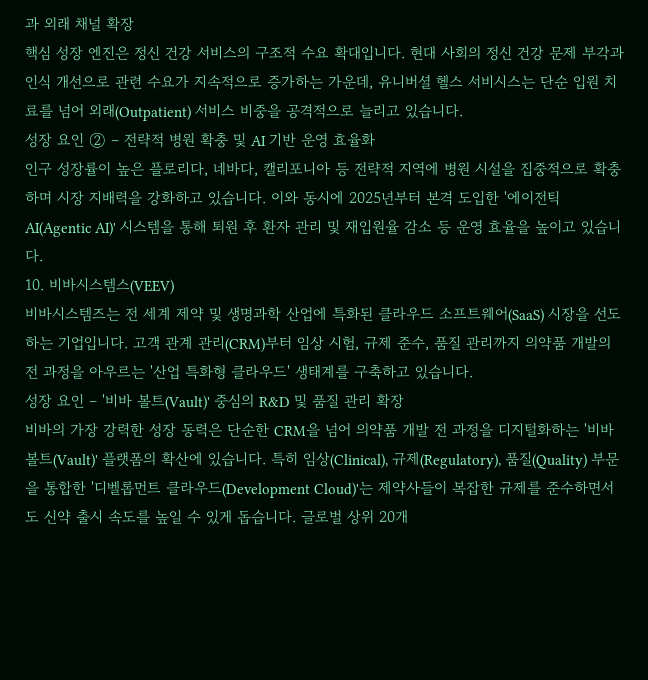과 외래 채널 확장
핵심 성장 엔진은 정신 건강 서비스의 구조적 수요 확대입니다. 현대 사회의 정신 건강 문제 부각과 인식 개선으로 관련 수요가 지속적으로 증가하는 가운데, 유니버셜 헬스 서비시스는 단순 입원 치료를 넘어 외래(Outpatient) 서비스 비중을 공격적으로 늘리고 있습니다.
성장 요인 ② – 전략적 병원 확충 및 AI 기반 운영 효율화
인구 성장률이 높은 플로리다, 네바다, 캘리포니아 등 전략적 지역에 병원 시설을 집중적으로 확충하며 시장 지배력을 강화하고 있습니다. 이와 동시에 2025년부터 본격 도입한 '에이전틱 AI(Agentic AI)' 시스템을 통해 퇴원 후 환자 관리 및 재입원율 감소 등 운영 효율을 높이고 있습니다.
10. 비바시스템스(VEEV)
비바시스템즈는 전 세계 제약 및 생명과학 산업에 특화된 클라우드 소프트웨어(SaaS) 시장을 선도하는 기업입니다. 고객 관계 관리(CRM)부터 임상 시험, 규제 준수, 품질 관리까지 의약품 개발의 전 과정을 아우르는 '산업 특화형 클라우드' 생태계를 구축하고 있습니다.
성장 요인 – '비바 볼트(Vault)' 중심의 R&D 및 품질 관리 확장
비바의 가장 강력한 성장 동력은 단순한 CRM을 넘어 의약품 개발 전 과정을 디지털화하는 '비바 볼트(Vault)' 플랫폼의 확산에 있습니다. 특히 임상(Clinical), 규제(Regulatory), 품질(Quality) 부문을 통합한 '디벨롭먼트 클라우드(Development Cloud)'는 제약사들이 복잡한 규제를 준수하면서도 신약 출시 속도를 높일 수 있게 돕습니다. 글로벌 상위 20개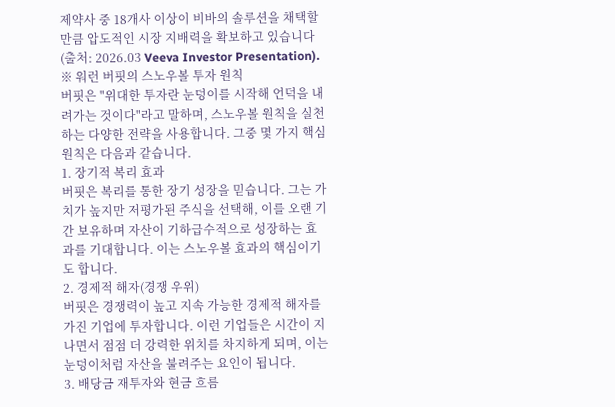제약사 중 18개사 이상이 비바의 솔루션을 채택할 만큼 압도적인 시장 지배력을 확보하고 있습니다(출처: 2026.03 Veeva Investor Presentation).
※ 워런 버핏의 스노우볼 투자 원칙
버핏은 "위대한 투자란 눈덩이를 시작해 언덕을 내려가는 것이다"라고 말하며, 스노우볼 원칙을 실천하는 다양한 전략을 사용합니다. 그중 몇 가지 핵심 원칙은 다음과 같습니다.
1. 장기적 복리 효과
버핏은 복리를 통한 장기 성장을 믿습니다. 그는 가치가 높지만 저평가된 주식을 선택해, 이를 오랜 기간 보유하며 자산이 기하급수적으로 성장하는 효과를 기대합니다. 이는 스노우볼 효과의 핵심이기도 합니다.
2. 경제적 해자(경쟁 우위)
버핏은 경쟁력이 높고 지속 가능한 경제적 해자를 가진 기업에 투자합니다. 이런 기업들은 시간이 지나면서 점점 더 강력한 위치를 차지하게 되며, 이는 눈덩이처럼 자산을 불려주는 요인이 됩니다.
3. 배당금 재투자와 현금 흐름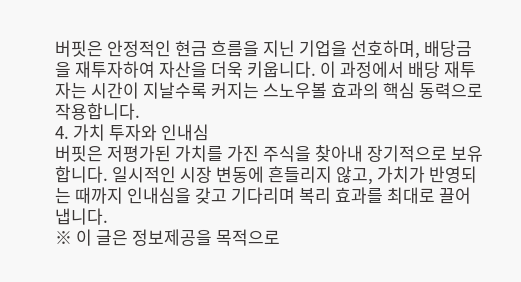버핏은 안정적인 현금 흐름을 지닌 기업을 선호하며, 배당금을 재투자하여 자산을 더욱 키웁니다. 이 과정에서 배당 재투자는 시간이 지날수록 커지는 스노우볼 효과의 핵심 동력으로 작용합니다.
4. 가치 투자와 인내심
버핏은 저평가된 가치를 가진 주식을 찾아내 장기적으로 보유합니다. 일시적인 시장 변동에 흔들리지 않고, 가치가 반영되는 때까지 인내심을 갖고 기다리며 복리 효과를 최대로 끌어냅니다.
※ 이 글은 정보제공을 목적으로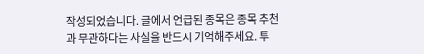작성되었습니다. 글에서 언급된 종목은 종목 추천과 무관하다는 사실을 반드시 기억해주세요. 투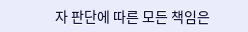자 판단에 따른 모든 책임은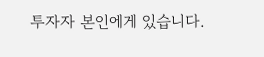투자자 본인에게 있습니다.